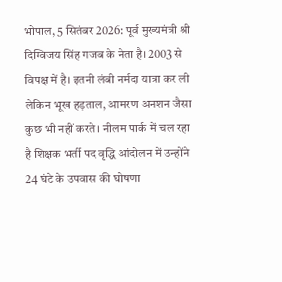भोपाल, 5 सितंबर 2026: पूर्व मुख्यमंत्री श्री दिग्विजय सिंह गजब के नेता है। 2003 से विपक्ष में है। इतनी लंबी नर्मदा यात्रा कर ली लेकिन भूख हड़ताल, आमरण अनशन जैसा कुछ भी नहीं करते। नीलम पार्क में चल रहा है शिक्षक भर्ती पद वृद्धि आंदोलन में उन्होंने 24 घंटे के उपवास की घोषणा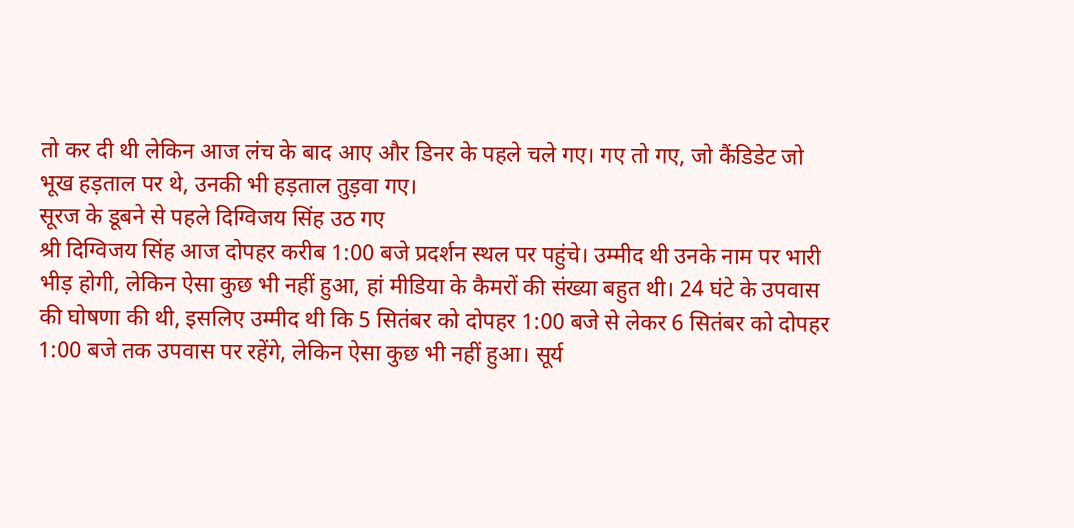तो कर दी थी लेकिन आज लंच के बाद आए और डिनर के पहले चले गए। गए तो गए, जो कैंडिडेट जो भूख हड़ताल पर थे, उनकी भी हड़ताल तुड़वा गए।
सूरज के डूबने से पहले दिग्विजय सिंह उठ गए
श्री दिग्विजय सिंह आज दोपहर करीब 1:00 बजे प्रदर्शन स्थल पर पहुंचे। उम्मीद थी उनके नाम पर भारी भीड़ होगी, लेकिन ऐसा कुछ भी नहीं हुआ, हां मीडिया के कैमरों की संख्या बहुत थी। 24 घंटे के उपवास की घोषणा की थी, इसलिए उम्मीद थी कि 5 सितंबर को दोपहर 1:00 बजे से लेकर 6 सितंबर को दोपहर 1:00 बजे तक उपवास पर रहेंगे, लेकिन ऐसा कुछ भी नहीं हुआ। सूर्य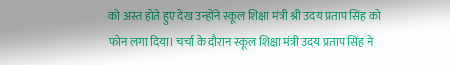को अस्त होते हुए देख उन्होंने स्कूल शिक्षा मंत्री श्री उदय प्रताप सिंह को फोन लगा दिया। चर्चा के दौरान स्कूल शिक्षा मंत्री उदय प्रताप सिंह ने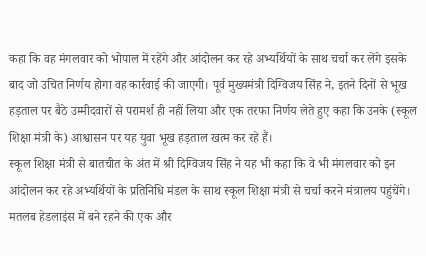कहा कि वह मंगलवार को भोपाल में रहेंगे और आंदोलन कर रहे अभ्यर्थियों के साथ चर्चा कर लेंगे इसके बाद जो उचित निर्णय होगा वह कार्रवाई की जाएगी। पूर्व मुख्यमंत्री दिग्विजय सिंह ने, इतने दिनों से भूख हड़ताल पर बैठे उम्मीदवारों से परामर्श ही नहीं लिया और एक तरफा निर्णय लेते हुए कहा कि उनके (स्कूल शिक्षा मंत्री के) आश्वासन पर यह युवा भूख हड़ताल खत्म कर रहे हैं।
स्कूल शिक्षा मंत्री से बातचीत के अंत में श्री दिग्विजय सिंह ने यह भी कहा कि वे भी मंगलवार को इन आंदोलन कर रहे अभ्यर्थियों के प्रतिनिधि मंडल के साथ स्कूल शिक्षा मंत्री से चर्चा करने मंत्रालय पहुंचेंगे। मतलब हेडलाइंस में बने रहने की एक और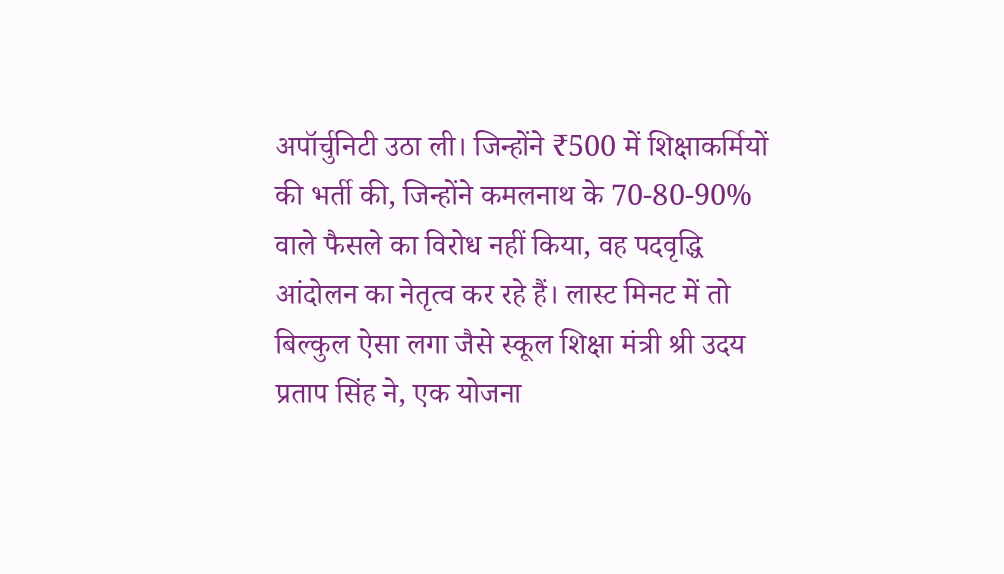अपॉर्चुनिटी उठा ली। जिन्होंने ₹500 में शिक्षाकर्मियों की भर्ती की, जिन्होंने कमलनाथ के 70-80-90% वाले फैसले का विरोध नहीं किया, वह पदवृद्धि आंदोलन का नेतृत्व कर रहे हैं। लास्ट मिनट में तो बिल्कुल ऐसा लगा जैसे स्कूल शिक्षा मंत्री श्री उदय प्रताप सिंह ने, एक योजना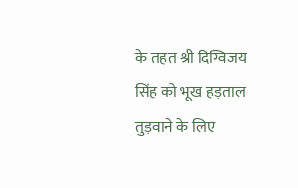के तहत श्री दिग्विजय सिंह को भूख हड़ताल तुड़वाने के लिए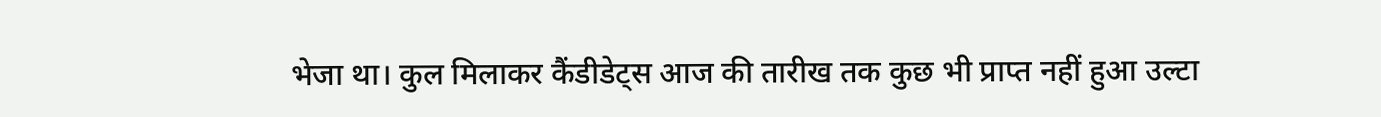भेजा था। कुल मिलाकर कैंडीडेट्स आज की तारीख तक कुछ भी प्राप्त नहीं हुआ उल्टा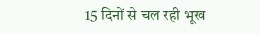15 दिनों से चल रही भूख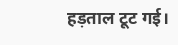हड़ताल टूट गई।